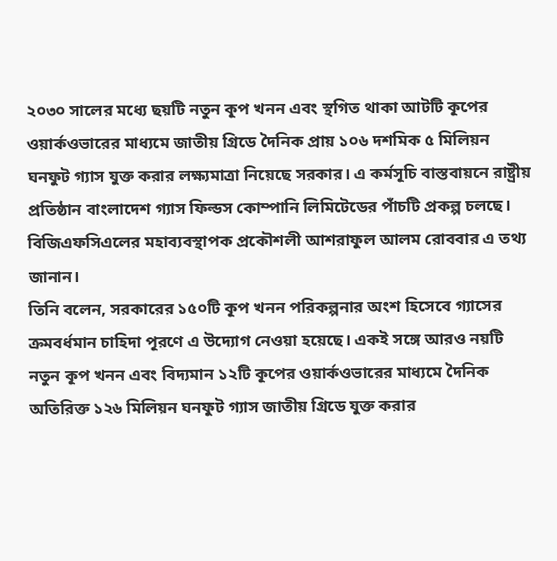২০৩০ সালের মধ্যে ছয়টি নতুন কূপ খনন এবং স্থগিত থাকা আটটি কূপের ওয়ার্কওভারের মাধ্যমে জাতীয় গ্রিডে দৈনিক প্রায় ১০৬ দশমিক ৫ মিলিয়ন ঘনফুট গ্যাস যুক্ত করার লক্ষ্যমাত্রা নিয়েছে সরকার। এ কর্মসূচি বাস্তবায়নে রাষ্ট্রীয় প্রতিষ্ঠান বাংলাদেশ গ্যাস ফিল্ডস কোম্পানি লিমিটেডের পাঁচটি প্রকল্প চলছে। বিজিএফসিএলের মহাব্যবস্থাপক প্রকৌশলী আশরাফুল আলম রোববার এ তথ্য জানান।
তিনি বলেন, সরকারের ১৫০টি কূপ খনন পরিকল্পনার অংশ হিসেবে গ্যাসের ক্রমবর্ধমান চাহিদা পূরণে এ উদ্যোগ নেওয়া হয়েছে। একই সঙ্গে আরও নয়টি নতুন কূপ খনন এবং বিদ্যমান ১২টি কূপের ওয়ার্কওভারের মাধ্যমে দৈনিক অতিরিক্ত ১২৬ মিলিয়ন ঘনফুট গ্যাস জাতীয় গ্রিডে যুক্ত করার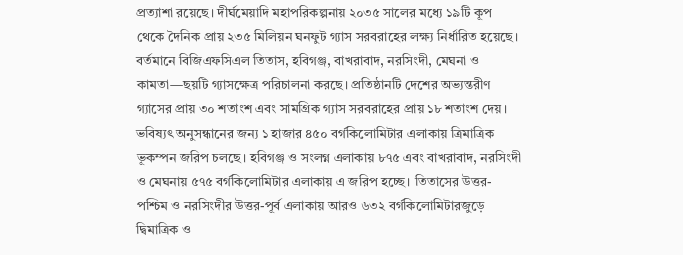প্রত্যাশা রয়েছে। দীর্ঘমেয়াদি মহাপরিকল্পনায় ২০৩৫ সালের মধ্যে ১৯টি কূপ থেকে দৈনিক প্রায় ২৩৫ মিলিয়ন ঘনফুট গ্যাস সরবরাহের লক্ষ্য নির্ধারিত হয়েছে।
বর্তমানে বিজিএফসিএল তিতাস, হবিগঞ্জ, বাখরাবাদ, নরসিংদী, মেঘনা ও কামতা—ছয়টি গ্যাসক্ষেত্র পরিচালনা করছে। প্রতিষ্ঠানটি দেশের অভ্যন্তরীণ গ্যাসের প্রায় ৩০ শতাংশ এবং সামগ্রিক গ্যাস সরবরাহের প্রায় ১৮ শতাংশ দেয়। ভবিষ্যৎ অনুসন্ধানের জন্য ১ হাজার ৪৫০ বর্গকিলোমিটার এলাকায় ত্রিমাত্রিক ভূকম্পন জরিপ চলছে। হবিগঞ্জ ও সংলগ্ন এলাকায় ৮৭৫ এবং বাখরাবাদ, নরসিংদী ও মেঘনায় ৫৭৫ বর্গকিলোমিটার এলাকায় এ জরিপ হচ্ছে। তিতাসের উত্তর-পশ্চিম ও নরসিংদীর উত্তর-পূর্ব এলাকায় আরও ৬৩২ বর্গকিলোমিটারজুড়ে দ্বিমাত্রিক ও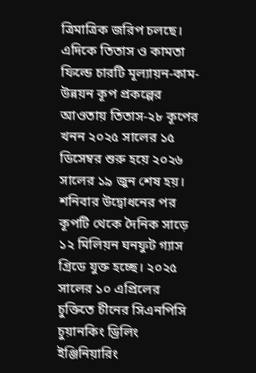ত্রিমাত্রিক জরিপ চলছে।
এদিকে তিতাস ও কামতা ফিল্ডে চারটি মূল্যায়ন-কাম-উন্নয়ন কূপ প্রকল্পের আওতায় তিতাস-২৮ কূপের খনন ২০২৫ সালের ১৫ ডিসেম্বর শুরু হয়ে ২০২৬ সালের ১৯ জুন শেষ হয়। শনিবার উদ্বোধনের পর কূপটি থেকে দৈনিক সাড়ে ১২ মিলিয়ন ঘনফুট গ্যাস গ্রিডে যুক্ত হচ্ছে। ২০২৫ সালের ১০ এপ্রিলের চুক্তিতে চীনের সিএনপিসি চুয়ানকিং ড্রিলিং ইঞ্জিনিয়ারিং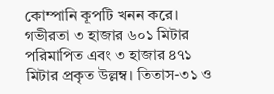কোম্পানি কূপটি খনন করে। গভীরতা ৩ হাজার ৬০১ মিটার পরিমাপিত এবং ৩ হাজার ৪৭১ মিটার প্রকৃত উল্লম্ব। তিতাস-৩১ ও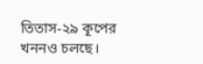তিতাস-২৯ কূপের খননও চলছে।